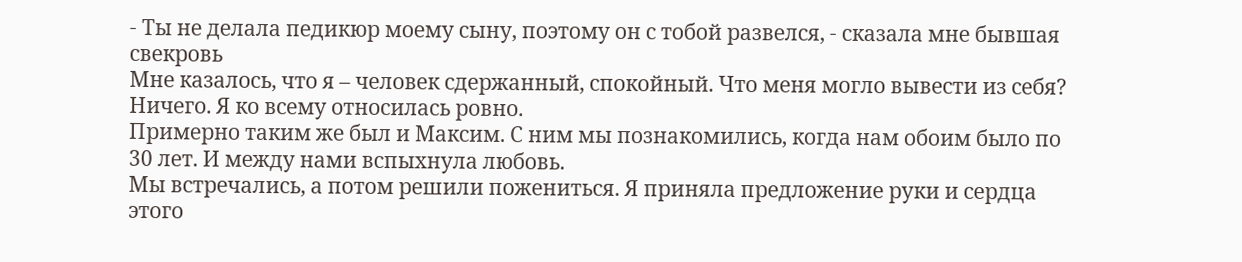- Ты не делала педикюр моему сыну, поэтому он с тобой развелся, - сказала мне бывшая свекровь
Мне казалось, что я – человек сдержанный, спокойный. Что меня могло вывести из себя? Ничего. Я ко всему относилась ровно.
Примерно таким же был и Максим. С ним мы познакомились, когда нам обоим было по 30 лет. И между нами вспыхнула любовь.
Мы встречались, а потом решили пожениться. Я приняла предложение руки и сердца этого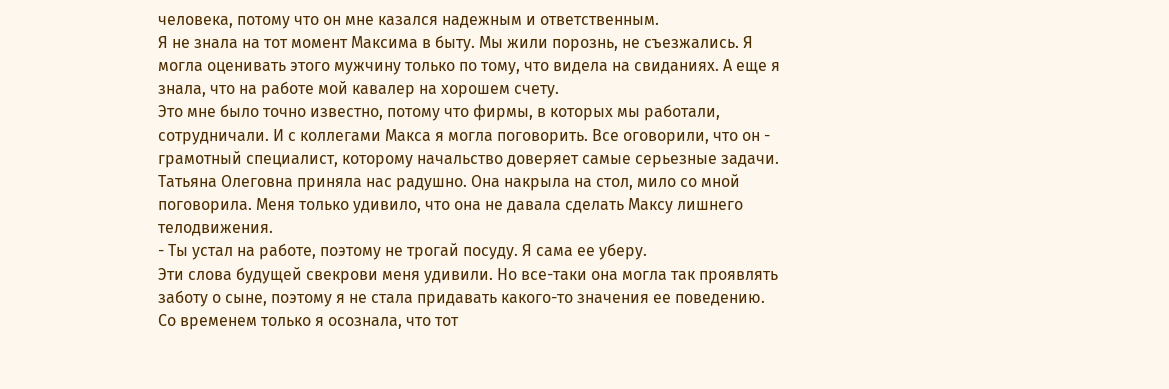человека, потому что он мне казался надежным и ответственным.
Я не знала на тот момент Максима в быту. Мы жили порознь, не съезжались. Я могла оценивать этого мужчину только по тому, что видела на свиданиях. А еще я знала, что на работе мой кавалер на хорошем счету.
Это мне было точно известно, потому что фирмы, в которых мы работали, сотрудничали. И с коллегами Макса я могла поговорить. Все оговорили, что он - грамотный специалист, которому начальство доверяет самые серьезные задачи.
Татьяна Олеговна приняла нас радушно. Она накрыла на стол, мило со мной поговорила. Меня только удивило, что она не давала сделать Максу лишнего телодвижения.
- Ты устал на работе, поэтому не трогай посуду. Я сама ее уберу.
Эти слова будущей свекрови меня удивили. Но все-таки она могла так проявлять заботу о сыне, поэтому я не стала придавать какого-то значения ее поведению.
Со временем только я осознала, что тот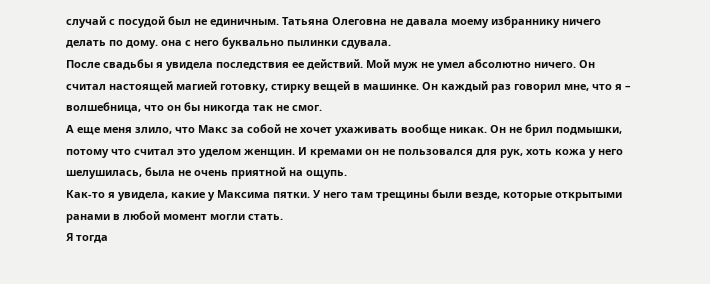случай с посудой был не единичным. Татьяна Олеговна не давала моему избраннику ничего делать по дому. она с него буквально пылинки сдувала.
После свадьбы я увидела последствия ее действий. Мой муж не умел абсолютно ничего. Он считал настоящей магией готовку, стирку вещей в машинке. Он каждый раз говорил мне, что я – волшебница, что он бы никогда так не смог.
А еще меня злило, что Макс за собой не хочет ухаживать вообще никак. Он не брил подмышки, потому что считал это уделом женщин. И кремами он не пользовался для рук, хоть кожа у него шелушилась, была не очень приятной на ощупь.
Как-то я увидела, какие у Максима пятки. У него там трещины были везде, которые открытыми ранами в любой момент могли стать.
Я тогда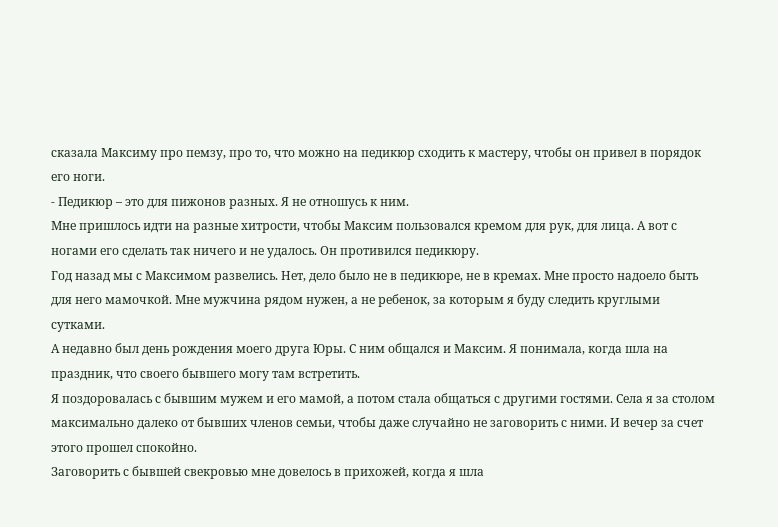сказала Максиму про пемзу, про то, что можно на педикюр сходить к мастеру, чтобы он привел в порядок его ноги.
- Педикюр – это для пижонов разных. Я не отношусь к ним.
Мне пришлось идти на разные хитрости, чтобы Максим пользовался кремом для рук, для лица. А вот с ногами его сделать так ничего и не удалось. Он противился педикюру.
Год назад мы с Максимом развелись. Нет, дело было не в педикюре, не в кремах. Мне просто надоело быть для него мамочкой. Мне мужчина рядом нужен, а не ребенок, за которым я буду следить круглыми сутками.
А недавно был день рождения моего друга Юры. С ним общался и Максим. Я понимала, когда шла на праздник, что своего бывшего могу там встретить.
Я поздоровалась с бывшим мужем и его мамой, а потом стала общаться с другими гостями. Села я за столом максимально далеко от бывших членов семьи, чтобы даже случайно не заговорить с ними. И вечер за счет этого прошел спокойно.
Заговорить с бывшей свекровью мне довелось в прихожей, когда я шла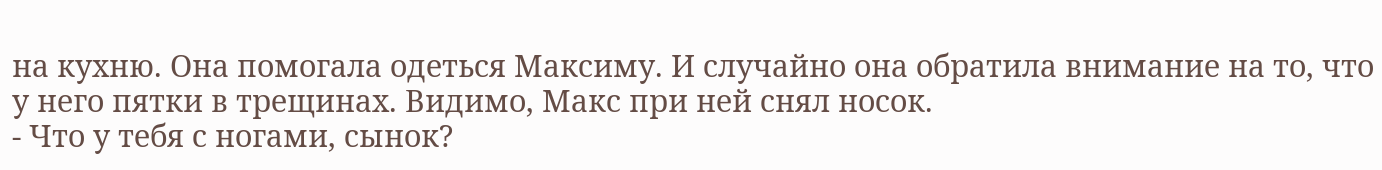на кухню. Она помогала одеться Максиму. И случайно она обратила внимание на то, что у него пятки в трещинах. Видимо, Макс при ней снял носок.
- Что у тебя с ногами, сынок?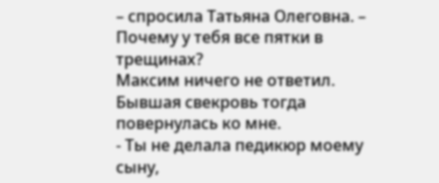– спросила Татьяна Олеговна. – Почему у тебя все пятки в трещинах?
Максим ничего не ответил. Бывшая свекровь тогда повернулась ко мне.
- Ты не делала педикюр моему сыну,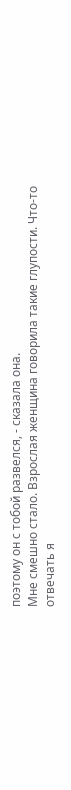поэтому он с тобой развелся, - сказала она.
Мне смешно стало. Взрослая женщина говорила такие глупости. Что-то отвечать я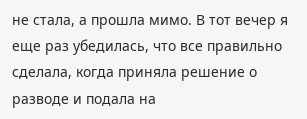не стала, а прошла мимо. В тот вечер я еще раз убедилась, что все правильно сделала, когда приняла решение о разводе и подала на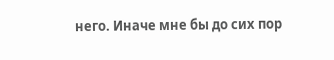него. Иначе мне бы до сих пор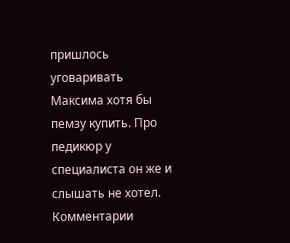пришлось уговаривать Максима хотя бы пемзу купить. Про педикюр у специалиста он же и слышать не хотел.
Комментарии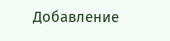Добавление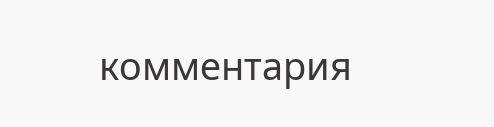комментария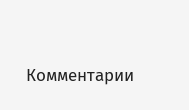Комментарии